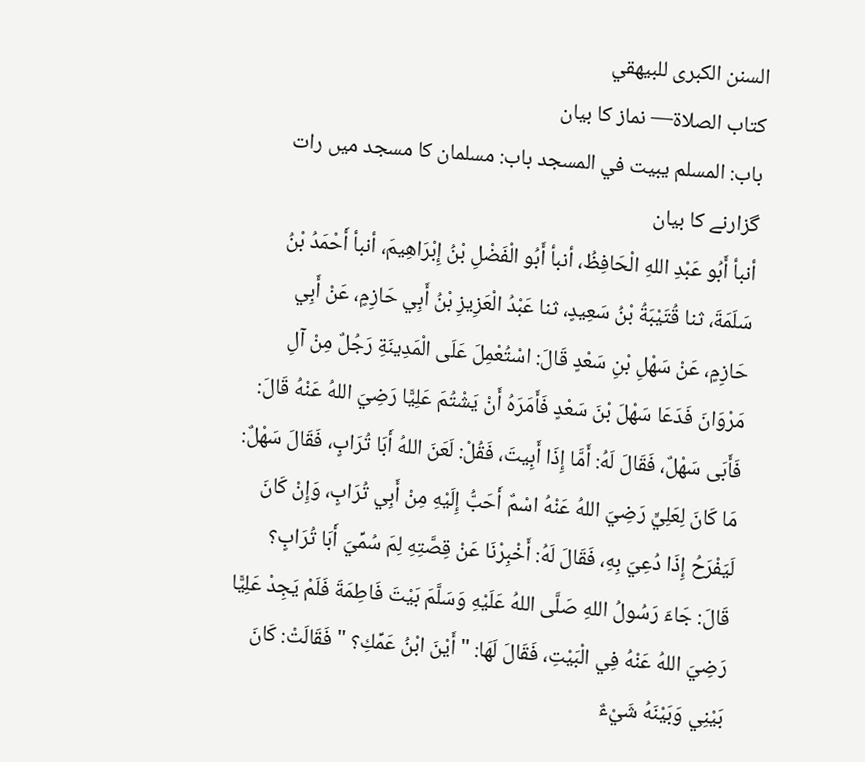السنن الكبرى للبيهقي
كتاب الصلاة— نماز کا بیان
باب: المسلم يبيت في المسجد باب: مسلمان کا مسجد میں رات گزارنے کا بیان
أنبأ أَبُو عَبْدِ اللهِ الْحَافِظُ، أنبأ أَبُو الْفَضْلِ بْنُ إِبْرَاهِيمَ، أنبأ أَحْمَدُ بْنُ سَلَمَةَ، ثنا قُتَيْبَةُ بْنُ سَعِيدٍ، ثنا عَبْدُ الْعَزِيزِ بْنُ أَبِي حَازِمٍ، عَنْ أَبِي حَازِمٍ، عَنْ سَهْلِ بْنِ سَعْدٍ قَالَ: اسْتُعْمِلَ عَلَى الْمَدِينَةِ رَجُلٌ مِنْ آلِ مَرْوَانَ فَدَعَا سَهْلَ بْنَ سَعْدٍ فَأَمَرَهُ أَنْ يَشْتُمَ عَلِيًّا رَضِيَ اللهُ عَنْهُ قَالَ: فَأَبَى سَهْلٌ، فَقَالَ لَهُ: أَمَّا إِذَا أَبِيتَ، فَقُلْ: لَعَنَ اللهُ أَبَا تُرَابٍ، فَقَالَ سَهْلٌ: مَا كَانَ لِعَلِيٍّ رَضِيَ اللهُ عَنْهُ اسْمٌ أَحَبُّ إِلَيْهِ مِنْ أَبِي تُرَابٍ، وَإِنْ كَانَ لَيَفْرَحُ إِذَا دُعِيَ بِهِ، فَقَالَ لَهُ: أَخْبِرْنَا عَنْ قِصَّتِهِ لِمَ سُمِّيَ أَبَا تُرَابٍ؟ قَالَ: جَاءَ رَسُولُ اللهِ صَلَّى اللهُ عَلَيْهِ وَسَلَّمَ بَيْتَ فَاطِمَةَ فَلَمْ يَجِدْ عَلِيًّا رَضِيَ اللهُ عَنْهُ فِي الْبَيْتِ، فَقَالَ لَهَا: " أَيْنَ ابْنُ عَمِّكِ؟ " فَقَالَتْ: كَانَ بَيْنِي وَبَيْنَهُ شَيْءٌ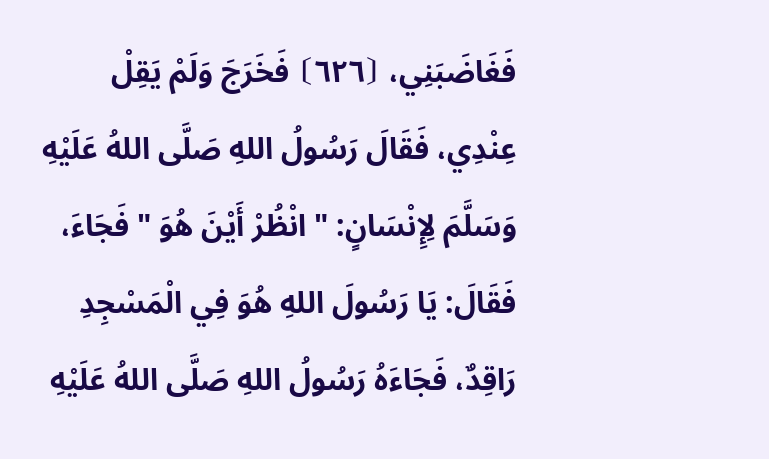فَغَاضَبَنِي، ⦗٦٢٦⦘ فَخَرَجَ وَلَمْ يَقِلْ عِنْدِي، فَقَالَ رَسُولُ اللهِ صَلَّى اللهُ عَلَيْهِ وَسَلَّمَ لِإِنْسَانٍ: " انْظُرْ أَيْنَ هُوَ " فَجَاءَ، فَقَالَ: يَا رَسُولَ اللهِ هُوَ فِي الْمَسْجِدِ رَاقِدٌ، فَجَاءَهُ رَسُولُ اللهِ صَلَّى اللهُ عَلَيْهِ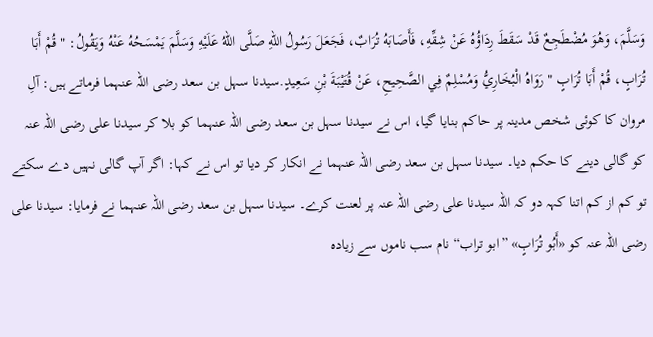وَسَلَّمَ، وَهُوَ مُضْطَجِعٌ قَدْ سَقَطَ رِدَاؤُهُ عَنْ شِقِّهِ، فَأَصَابَهُ تُرَابٌ، فَجَعَلَ رَسُولُ اللهِ صَلَّى اللهُ عَلَيْهِ وَسَلَّمَ يَمْسَحُهُ عَنْهُ وَيَقُولُ: " قُمْ أَبَا تُرَابٍ، قُمْ أَبَا تُرَابٍ " رَوَاهُ الْبُخَارِيُّ وَمُسْلِمٌ فِي الصَّحِيحِ، عَنْ قُتَيْبَةَ بْنِ سَعِيدٍ.سیدنا سہل بن سعد رضی اللہ عنہما فرماتے ہیں: آلِ مروان کا کوئی شخص مدینہ پر حاکم بنایا گیا، اس نے سیدنا سہل بن سعد رضی اللہ عنہما کو بلا کر سیدنا علی رضی اللہ عنہ کو گالی دینے کا حکم دیا۔ سیدنا سہل بن سعد رضی اللہ عنہما نے انکار کر دیا تو اس نے کہا: اگر آپ گالی نہیں دے سکتے تو کم از کم اتنا کہہ دو کہ اللہ سیدنا علی رضی اللہ عنہ پر لعنت کرے۔ سیدنا سہل بن سعد رضی اللہ عنہما نے فرمایا: سیدنا علی رضی اللہ عنہ کو «أَبُو تُرَابٍ» ”ابو تراب“ نام سب ناموں سے زیادہ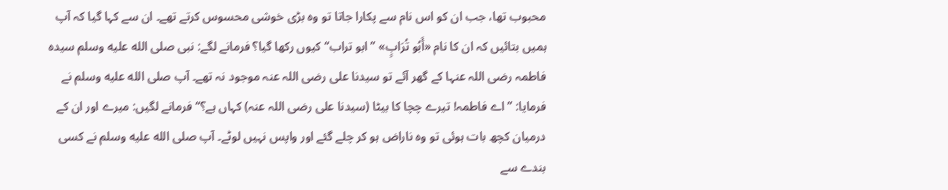محبوب تھا، جب ان کو اس نام سے پکارا جاتا تو وہ بڑی خوشی محسوس کرتے تھے۔ ان سے کہا گیا کہ آپ ہمیں بتائیں کہ ان کا نام «أَبُو تُرَابٍ» ”ابو تراب“ کیوں رکھا گیا؟ فرمانے لگے: نبی صلى الله عليه وسلم سیدہ فاطمہ رضی اللہ عنہا کے گھر آئے تو سیدنا علی رضی اللہ عنہ موجود نہ تھے۔ آپ صلى الله عليه وسلم نے فرمایا: ”اے فاطمہ! تیرے چچا کا بیٹا (سیدنا علی رضی اللہ عنہ) کہاں ہے؟“ فرمانے لگیں: میرے اور ان کے درمیان کچھ بات ہوئی تو وہ ناراض ہو کر چلے گئے اور واپس نہیں لوٹے۔ آپ صلى الله عليه وسلم نے کسی بندے سے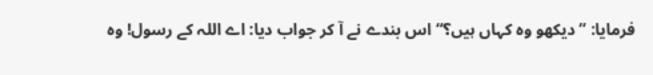فرمایا: ”دیکھو وہ کہاں ہیں؟“ اس بندے نے آ کر جواب دیا: اے اللہ کے رسول! وہ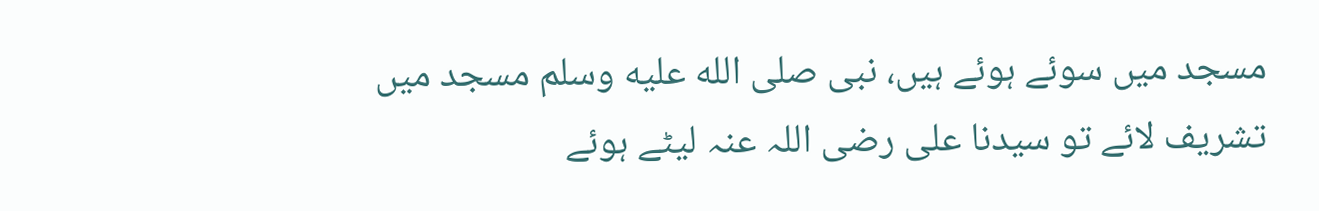مسجد میں سوئے ہوئے ہیں، نبی صلى الله عليه وسلم مسجد میں تشریف لائے تو سیدنا علی رضی اللہ عنہ لیٹے ہوئے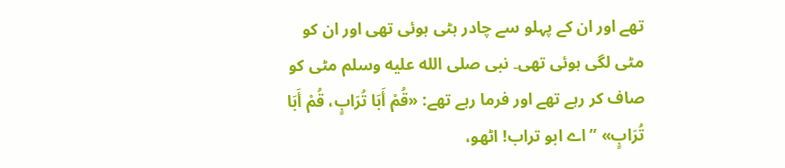تھے اور ان کے پہلو سے چادر ہٹی ہوئی تھی اور ان کو مٹی لگی ہوئی تھی۔ نبی صلى الله عليه وسلم مٹی کو صاف کر رہے تھے اور فرما رہے تھے: «قُمْ أَبَا تُرَابٍ، قُمْ أَبَا تُرَابٍ» ”اے ابو تراب! اٹھو،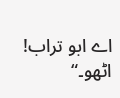اے ابو تراب! اٹھو۔“